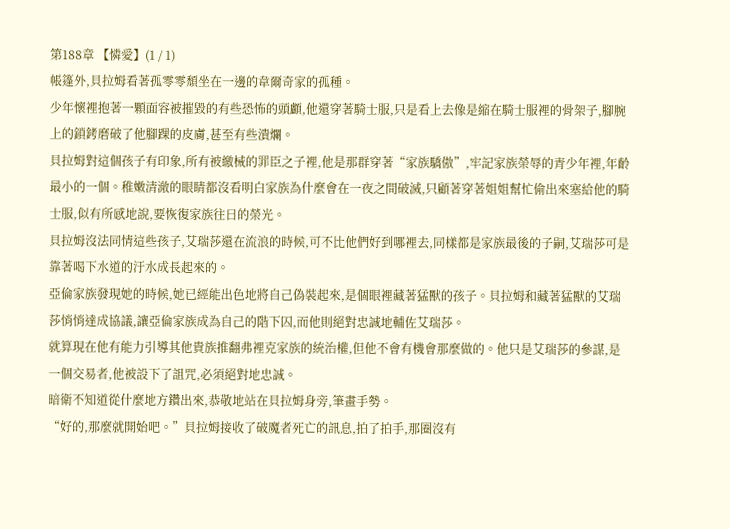第188章 【憐愛】(1 / 1)
帳篷外,貝拉姆看著孤零零頹坐在一邊的韋爾奇家的孤種。
少年懷裡抱著一顆面容被摧毀的有些恐怖的頭顱,他還穿著騎士服,只是看上去像是縮在騎士服裡的骨架子,腳腕上的鎖銬磨破了他腳踝的皮膚,甚至有些潰爛。
貝拉姆對這個孩子有印象,所有被繳械的罪臣之子裡,他是那群穿著“家族驕傲”,牢記家族榮辱的青少年裡,年齡最小的一個。稚嫩清澈的眼睛都沒看明白家族為什麼會在一夜之間破滅,只顧著穿著姐姐幫忙偷出來塞給他的騎士服,似有所感地說,要恢復家族往日的榮光。
貝拉姆沒法同情這些孩子,艾瑞莎還在流浪的時候,可不比他們好到哪裡去,同樣都是家族最後的子嗣,艾瑞莎可是靠著喝下水道的汙水成長起來的。
亞倫家族發現她的時候,她已經能出色地將自己偽裝起來,是個眼裡藏著猛獸的孩子。貝拉姆和藏著猛獸的艾瑞莎悄悄達成協議,讓亞倫家族成為自己的階下囚,而他則絕對忠誠地輔佐艾瑞莎。
就算現在他有能力引導其他貴族推翻弗裡克家族的統治權,但他不會有機會那麼做的。他只是艾瑞莎的參謀,是一個交易者,他被設下了詛咒,必須絕對地忠誠。
暗衛不知道從什麼地方鑽出來,恭敬地站在貝拉姆身旁,筆畫手勢。
“好的,那麼就開始吧。”貝拉姆接收了破魔者死亡的訊息,拍了拍手,那圈沒有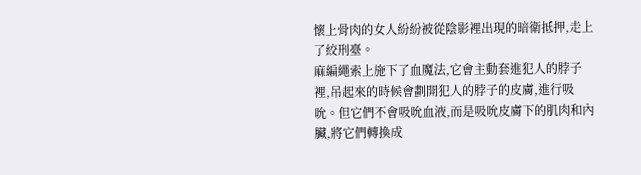懷上骨肉的女人紛紛被從陰影裡出現的暗衛抵押,走上了絞刑臺。
麻編繩索上施下了血魔法,它會主動套進犯人的脖子裡,吊起來的時候會劃開犯人的脖子的皮膚,進行吸吮。但它們不會吸吮血液,而是吸吮皮膚下的肌肉和內臟,將它們轉換成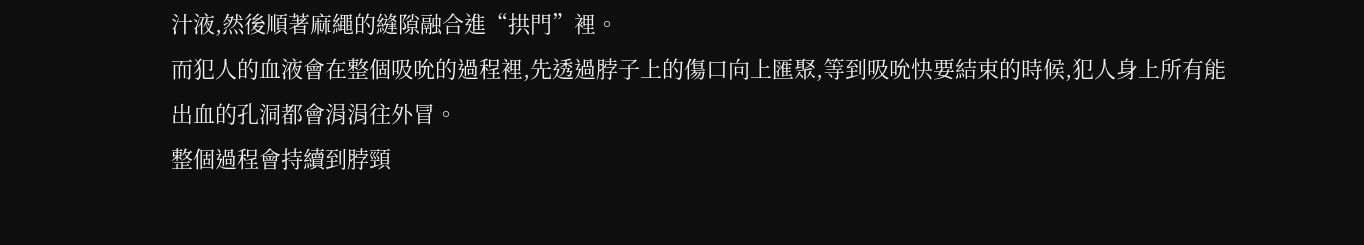汁液,然後順著麻繩的縫隙融合進“拱門”裡。
而犯人的血液會在整個吸吮的過程裡,先透過脖子上的傷口向上匯聚,等到吸吮快要結束的時候,犯人身上所有能出血的孔洞都會涓涓往外冒。
整個過程會持續到脖頸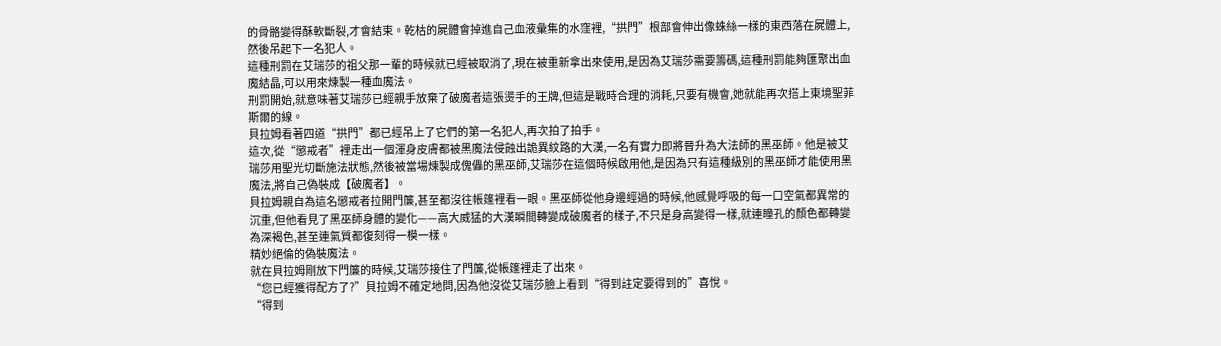的骨骼變得酥軟斷裂,才會結束。乾枯的屍體會掉進自己血液彙集的水窪裡,“拱門”根部會伸出像蛛絲一樣的東西落在屍體上,然後吊起下一名犯人。
這種刑罰在艾瑞莎的祖父那一輩的時候就已經被取消了,現在被重新拿出來使用,是因為艾瑞莎需要籌碼,這種刑罰能夠匯聚出血魔結晶,可以用來煉製一種血魔法。
刑罰開始,就意味著艾瑞莎已經親手放棄了破魔者這張燙手的王牌,但這是戰時合理的消耗,只要有機會,她就能再次搭上東境聖菲斯爾的線。
貝拉姆看著四道“拱門”都已經吊上了它們的第一名犯人,再次拍了拍手。
這次,從“懲戒者”裡走出一個渾身皮膚都被黑魔法侵蝕出詭異紋路的大漢,一名有實力即將晉升為大法師的黑巫師。他是被艾瑞莎用聖光切斷施法狀態,然後被當場煉製成傀儡的黑巫師,艾瑞莎在這個時候啟用他,是因為只有這種級別的黑巫師才能使用黑魔法,將自己偽裝成【破魔者】。
貝拉姆親自為這名懲戒者拉開門簾,甚至都沒往帳篷裡看一眼。黑巫師從他身邊經過的時候,他感覺呼吸的每一口空氣都異常的沉重,但他看見了黑巫師身體的變化——高大威猛的大漢瞬間轉變成破魔者的樣子,不只是身高變得一樣,就連瞳孔的顏色都轉變為深褐色,甚至連氣質都復刻得一模一樣。
精妙絕倫的偽裝魔法。
就在貝拉姆剛放下門簾的時候,艾瑞莎接住了門簾,從帳篷裡走了出來。
“您已經獲得配方了?”貝拉姆不確定地問,因為他沒從艾瑞莎臉上看到“得到註定要得到的”喜悅。
“得到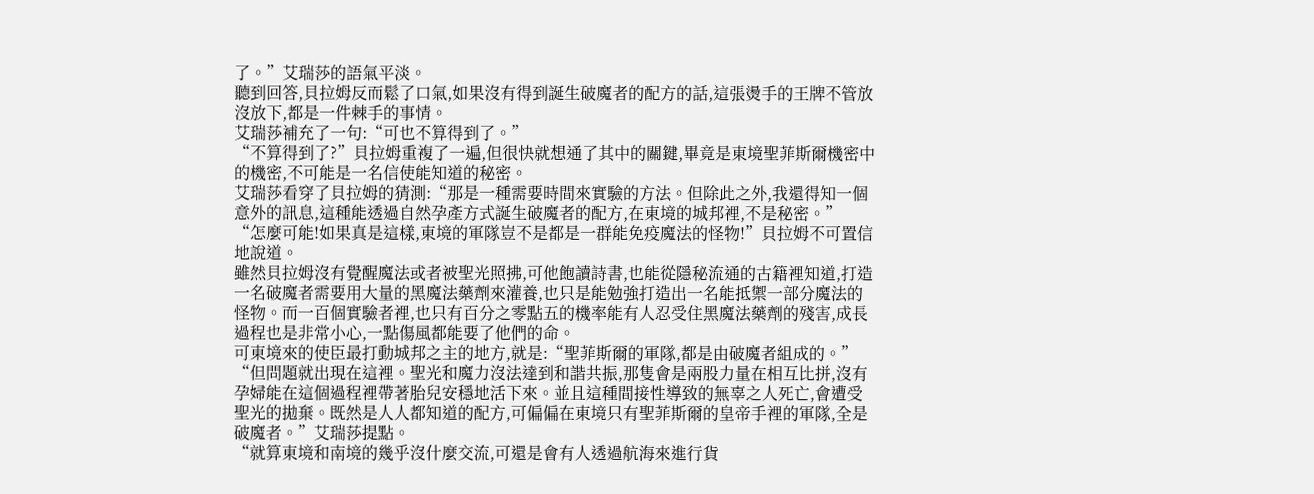了。”艾瑞莎的語氣平淡。
聽到回答,貝拉姆反而鬆了口氣,如果沒有得到誕生破魔者的配方的話,這張燙手的王牌不管放沒放下,都是一件棘手的事情。
艾瑞莎補充了一句:“可也不算得到了。”
“不算得到了?”貝拉姆重複了一遍,但很快就想通了其中的關鍵,畢竟是東境聖菲斯爾機密中的機密,不可能是一名信使能知道的秘密。
艾瑞莎看穿了貝拉姆的猜測:“那是一種需要時間來實驗的方法。但除此之外,我還得知一個意外的訊息,這種能透過自然孕產方式誕生破魔者的配方,在東境的城邦裡,不是秘密。”
“怎麼可能!如果真是這樣,東境的軍隊豈不是都是一群能免疫魔法的怪物!”貝拉姆不可置信地說道。
雖然貝拉姆沒有覺醒魔法或者被聖光照拂,可他飽讀詩書,也能從隱秘流通的古籍裡知道,打造一名破魔者需要用大量的黑魔法藥劑來灌養,也只是能勉強打造出一名能抵禦一部分魔法的怪物。而一百個實驗者裡,也只有百分之零點五的機率能有人忍受住黑魔法藥劑的殘害,成長過程也是非常小心,一點傷風都能要了他們的命。
可東境來的使臣最打動城邦之主的地方,就是:“聖菲斯爾的軍隊,都是由破魔者組成的。”
“但問題就出現在這裡。聖光和魔力沒法達到和諧共振,那隻會是兩股力量在相互比拼,沒有孕婦能在這個過程裡帶著胎兒安穩地活下來。並且這種間接性導致的無辜之人死亡,會遭受聖光的拋棄。既然是人人都知道的配方,可偏偏在東境只有聖菲斯爾的皇帝手裡的軍隊,全是破魔者。”艾瑞莎提點。
“就算東境和南境的幾乎沒什麼交流,可還是會有人透過航海來進行貨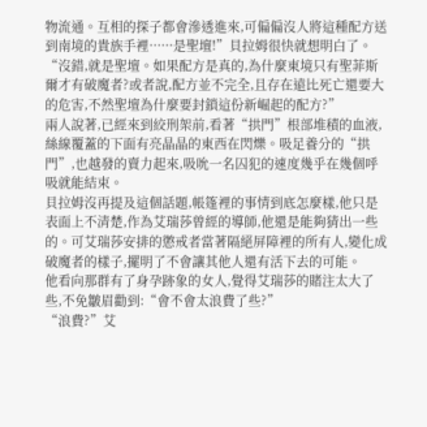物流通。互相的探子都會滲透進來,可偏偏沒人將這種配方送到南境的貴族手裡······是聖壇!”貝拉姆很快就想明白了。
“沒錯,就是聖壇。如果配方是真的,為什麼東境只有聖菲斯爾才有破魔者?或者說,配方並不完全,且存在遠比死亡還要大的危害,不然聖壇為什麼要封鎖這份新崛起的配方?”
兩人說著,已經來到絞刑架前,看著“拱門”根部堆積的血液,絲線覆蓋的下面有亮晶晶的東西在閃爍。吸足養分的“拱門”,也越發的賣力起來,吸吮一名囚犯的速度幾乎在幾個呼吸就能結束。
貝拉姆沒再提及這個話題,帳篷裡的事情到底怎麼樣,他只是表面上不清楚,作為艾瑞莎曾經的導師,他還是能夠猜出一些的。可艾瑞莎安排的懲戒者當著隔絕屏障裡的所有人,變化成破魔者的樣子,擺明了不會讓其他人還有活下去的可能。
他看向那群有了身孕跡象的女人,覺得艾瑞莎的賭注太大了些,不免皺眉勸到:“會不會太浪費了些?”
“浪費?”艾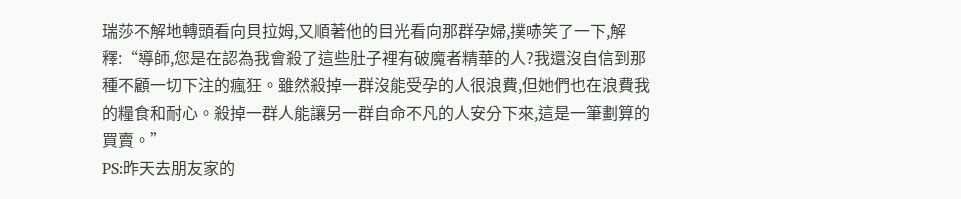瑞莎不解地轉頭看向貝拉姆,又順著他的目光看向那群孕婦,撲哧笑了一下,解釋:“導師,您是在認為我會殺了這些肚子裡有破魔者精華的人?我還沒自信到那種不顧一切下注的瘋狂。雖然殺掉一群沒能受孕的人很浪費,但她們也在浪費我的糧食和耐心。殺掉一群人能讓另一群自命不凡的人安分下來,這是一筆劃算的買賣。”
PS:昨天去朋友家的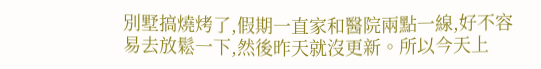別墅搞燒烤了,假期一直家和醫院兩點一線,好不容易去放鬆一下,然後昨天就沒更新。所以今天上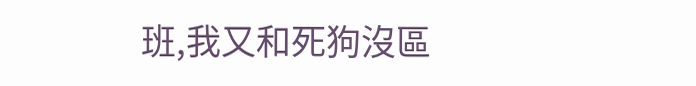班,我又和死狗沒區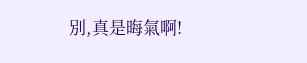別,真是晦氣啊!